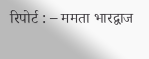रिपोर्ट : – ममता भारद्वाज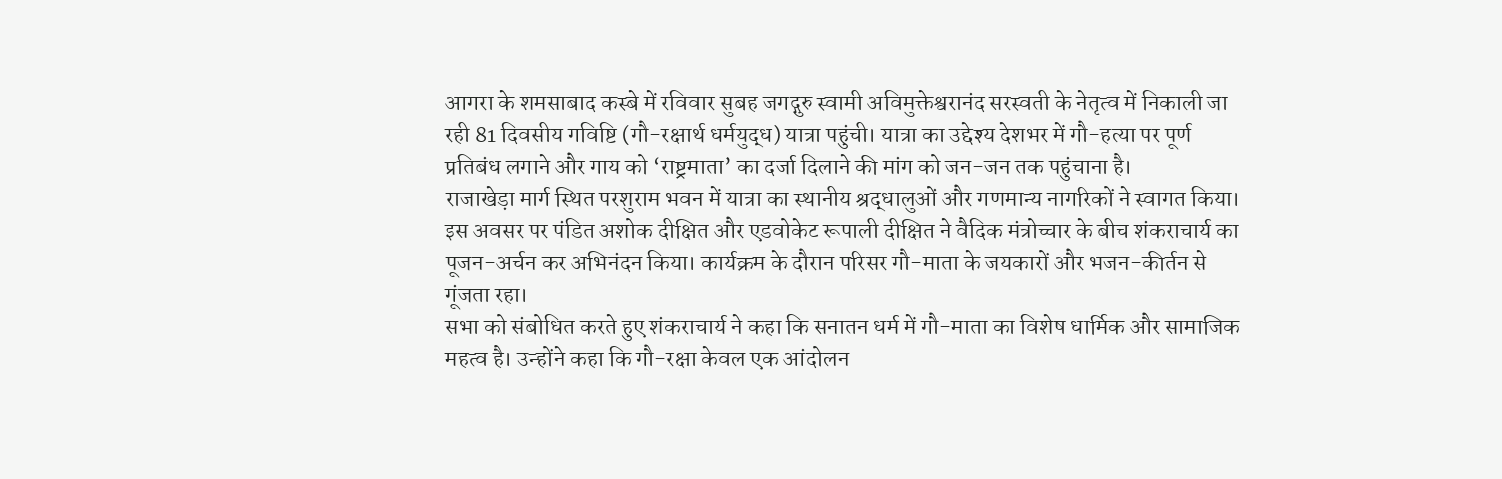आगरा के शमसाबाद कस्बे में रविवार सुबह जगद्गुरु स्वामी अविमुक्तेश्वरानंद सरस्वती के नेतृत्व में निकाली जा रही 81 दिवसीय गविष्टि (गौ-रक्षार्थ धर्मयुद्ध) यात्रा पहुंची। यात्रा का उद्देश्य देशभर में गौ-हत्या पर पूर्ण प्रतिबंध लगाने और गाय को ‘राष्ट्रमाता’ का दर्जा दिलाने की मांग को जन-जन तक पहुंचाना है।
राजाखेड़ा मार्ग स्थित परशुराम भवन में यात्रा का स्थानीय श्रद्धालुओं और गणमान्य नागरिकों ने स्वागत किया। इस अवसर पर पंडित अशोक दीक्षित और एडवोकेट रूपाली दीक्षित ने वैदिक मंत्रोच्चार के बीच शंकराचार्य का पूजन-अर्चन कर अभिनंदन किया। कार्यक्रम के दौरान परिसर गौ-माता के जयकारों और भजन-कीर्तन से गूंजता रहा।
सभा को संबोधित करते हुए शंकराचार्य ने कहा कि सनातन धर्म में गौ-माता का विशेष धार्मिक और सामाजिक महत्व है। उन्होंने कहा कि गौ-रक्षा केवल एक आंदोलन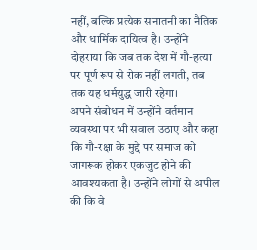नहीं, बल्कि प्रत्येक सनातनी का नैतिक और धार्मिक दायित्व है। उन्होंने दोहराया कि जब तक देश में गौ-हत्या पर पूर्ण रूप से रोक नहीं लगती, तब तक यह धर्मयुद्ध जारी रहेगा।
अपने संबोधन में उन्होंने वर्तमान व्यवस्था पर भी सवाल उठाए और कहा कि गौ-रक्षा के मुद्दे पर समाज को जागरूक होकर एकजुट होने की आवश्यकता है। उन्होंने लोगों से अपील की कि वे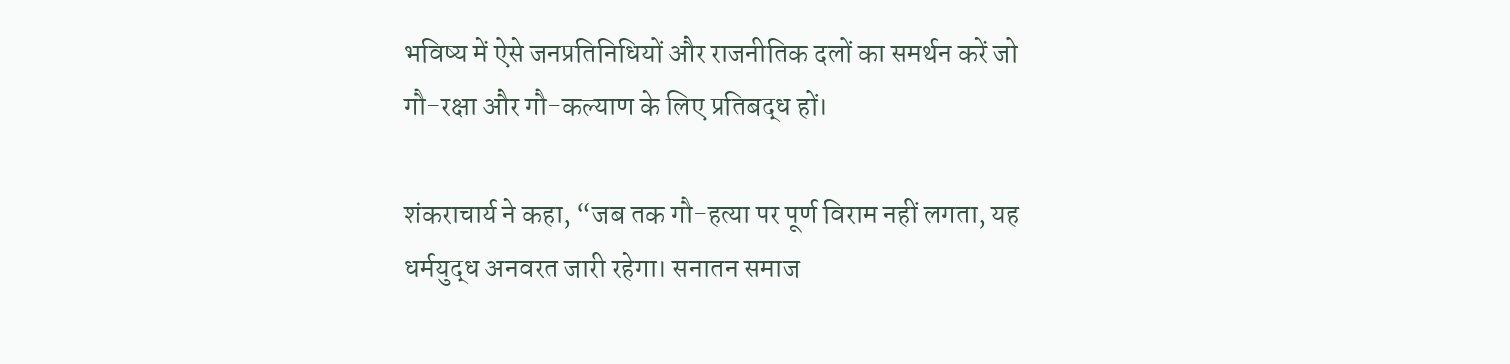भविष्य में ऐसे जनप्रतिनिधियों और राजनीतिक दलों का समर्थन करें जो गौ-रक्षा और गौ-कल्याण के लिए प्रतिबद्ध हों।

शंकराचार्य ने कहा, “जब तक गौ-हत्या पर पूर्ण विराम नहीं लगता, यह धर्मयुद्ध अनवरत जारी रहेगा। सनातन समाज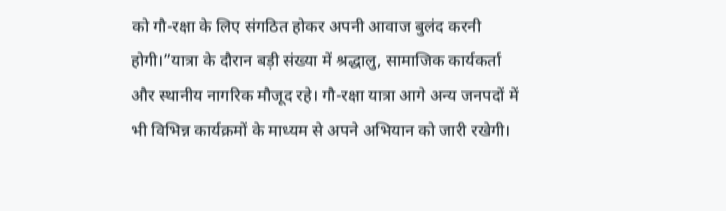को गौ-रक्षा के लिए संगठित होकर अपनी आवाज बुलंद करनी होगी।”यात्रा के दौरान बड़ी संख्या में श्रद्धालु, सामाजिक कार्यकर्ता और स्थानीय नागरिक मौजूद रहे। गौ-रक्षा यात्रा आगे अन्य जनपदों में भी विभिन्न कार्यक्रमों के माध्यम से अपने अभियान को जारी रखेगी।